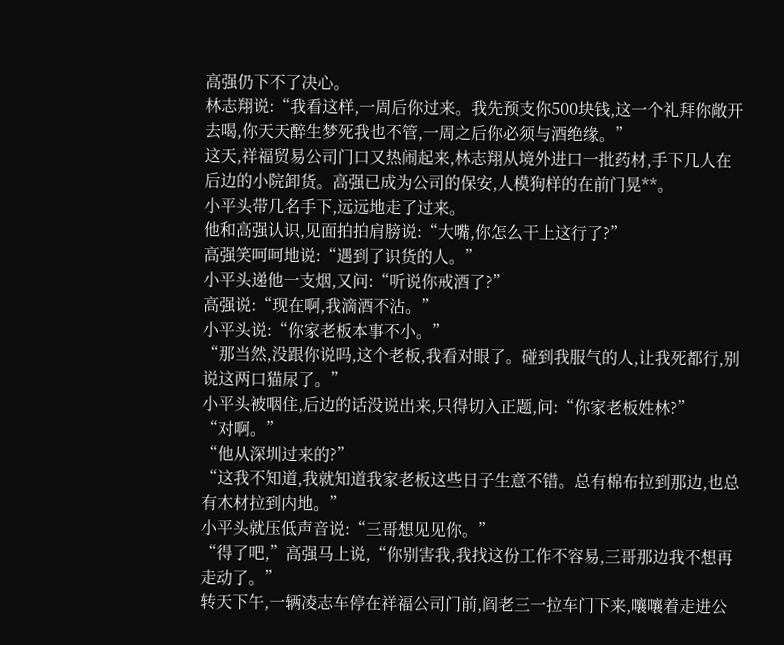高强仍下不了决心。
林志翔说:“我看这样,一周后你过来。我先预支你500块钱,这一个礼拜你敞开去喝,你天天醉生梦死我也不管,一周之后你必须与酒绝缘。”
这天,祥福贸易公司门口又热闹起来,林志翔从境外进口一批药材,手下几人在后边的小院卸货。高强已成为公司的保安,人模狗样的在前门晃**。
小平头带几名手下,远远地走了过来。
他和高强认识,见面拍拍肩膀说:“大嘴,你怎么干上这行了?”
高强笑呵呵地说:“遇到了识货的人。”
小平头递他一支烟,又问:“听说你戒酒了?”
高强说:“现在啊,我滴酒不沾。”
小平头说:“你家老板本事不小。”
“那当然,没跟你说吗,这个老板,我看对眼了。碰到我服气的人,让我死都行,别说这两口猫尿了。”
小平头被咽住,后边的话没说出来,只得切入正题,问:“你家老板姓林?”
“对啊。”
“他从深圳过来的?”
“这我不知道,我就知道我家老板这些日子生意不错。总有棉布拉到那边,也总有木材拉到内地。”
小平头就压低声音说:“三哥想见见你。”
“得了吧,”高强马上说,“你别害我,我找这份工作不容易,三哥那边我不想再走动了。”
转天下午,一辆凌志车停在祥福公司门前,阎老三一拉车门下来,嚷嚷着走进公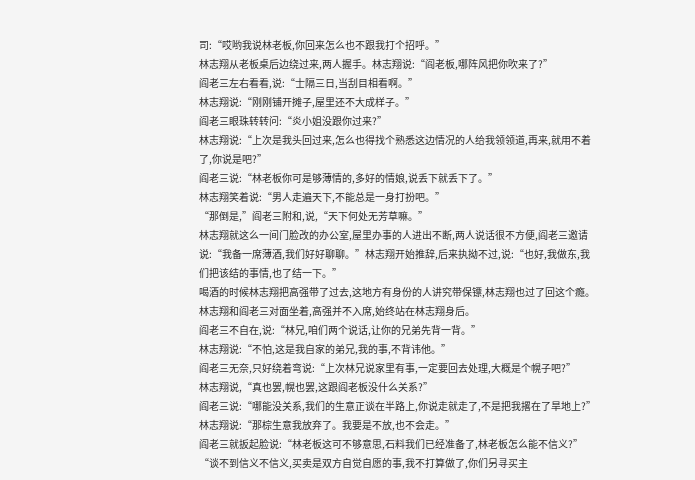司:“哎哟我说林老板,你回来怎么也不跟我打个招呼。”
林志翔从老板桌后边绕过来,两人握手。林志翔说:“阎老板,哪阵风把你吹来了?”
阎老三左右看看,说:“士隔三日,当刮目相看啊。”
林志翔说:“刚刚铺开摊子,屋里还不大成样子。”
阎老三眼珠转转问:“炎小姐没跟你过来?”
林志翔说:“上次是我头回过来,怎么也得找个熟悉这边情况的人给我领领道,再来,就用不着了,你说是吧?”
阎老三说:“林老板你可是够薄情的,多好的情娘,说丢下就丢下了。”
林志翔笑着说:“男人走遍天下,不能总是一身打扮吧。”
“那倒是,”阎老三附和,说,“天下何处无芳草嘛。”
林志翔就这么一间门脸改的办公室,屋里办事的人进出不断,两人说话很不方便,阎老三邀请说:“我备一席薄酒,我们好好聊聊。”林志翔开始推辞,后来执拗不过,说:“也好,我做东,我们把该结的事情,也了结一下。”
喝酒的时候林志翔把高强带了过去,这地方有身份的人讲究带保镖,林志翔也过了回这个瘾。林志翔和阎老三对面坐着,高强并不入席,始终站在林志翔身后。
阎老三不自在,说:“林兄,咱们两个说话,让你的兄弟先背一背。”
林志翔说:“不怕,这是我自家的弟兄,我的事,不背讳他。”
阎老三无奈,只好绕着弯说:“上次林兄说家里有事,一定要回去处理,大概是个幌子吧?”
林志翔说,“真也罢,幌也罢,这跟阎老板没什么关系?”
阎老三说:“哪能没关系,我们的生意正谈在半路上,你说走就走了,不是把我撂在了旱地上?”
林志翔说:“那棕生意我放弃了。我要是不放,也不会走。”
阎老三就扳起脸说:“林老板这可不够意思,石料我们已经准备了,林老板怎么能不信义?”
“谈不到信义不信义,买卖是双方自觉自愿的事,我不打算做了,你们另寻买主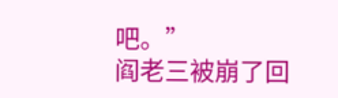吧。”
阎老三被崩了回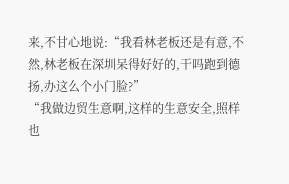来,不甘心地说:“我看林老板还是有意,不然,林老板在深圳呆得好好的,干吗跑到德扬,办这么个小门脸?”
“我做边贸生意啊,这样的生意安全,照样也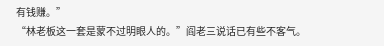有钱赚。”
“林老板这一套是蒙不过明眼人的。”阎老三说话已有些不客气。